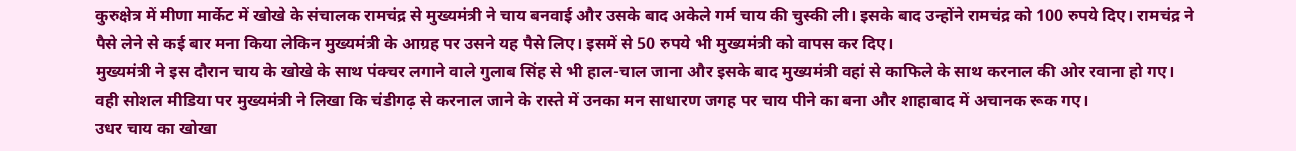कुरुक्षेत्र में मीणा मार्केट में खोखे के संचालक रामचंद्र से मुख्यमंत्री ने चाय बनवाई और उसके बाद अकेले गर्म चाय की चुस्की ली। इसके बाद उन्होंने रामचंद्र को 100 रुपये दिए। रामचंद्र ने पैसे लेने से कई बार मना किया लेकिन मुख्यमंत्री के आग्रह पर उसने यह पैसे लिए। इसमें से 50 रुपये भी मुख्यमंत्री को वापस कर दिए।
मुख्यमंत्री ने इस दौरान चाय के खोखे के साथ पंक्चर लगाने वाले गुलाब सिंह से भी हाल-चाल जाना और इसके बाद मुख्यमंत्री वहां से काफिले के साथ करनाल की ओर रवाना हो गए। वही सोशल मीडिया पर मुख्यमंत्री ने लिखा कि चंडीगढ़ से करनाल जाने के रास्ते में उनका मन साधारण जगह पर चाय पीने का बना और शाहाबाद में अचानक रूक गए।
उधर चाय का खोखा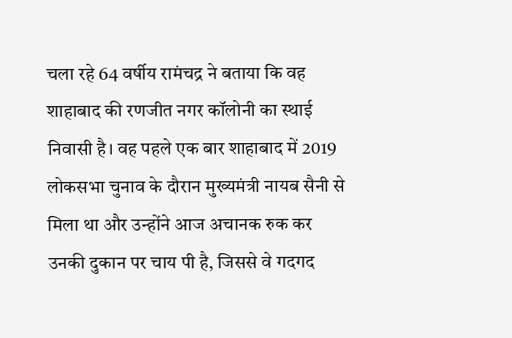चला रहे 64 वर्षीय रामंचद्र ने बताया कि वह शाहाबाद की रणजीत नगर कॉलोनी का स्थाई निवासी है। वह पहले एक बार शाहाबाद में 2019 लोकसभा चुनाव के दौरान मुख्यमंत्री नायब सैनी से मिला था और उन्होंने आज अचानक रुक कर उनकी दुकान पर चाय पी है, जिससे वे गदगद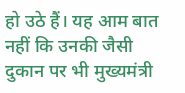हो उठे हैं। यह आम बात नहीं कि उनकी जैसी दुकान पर भी मुख्यमंत्री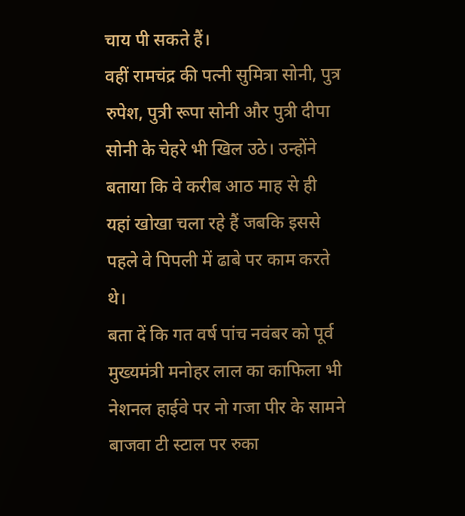चाय पी सकते हैं।
वहीं रामचंद्र की पत्नी सुमित्रा सोनी, पुत्र रुपेश, पुत्री रूपा सोनी और पुत्री दीपा सोनी के चेहरे भी खिल उठे। उन्होंने बताया कि वे करीब आठ माह से ही यहां खोखा चला रहे हैं जबकि इससे पहले वे पिपली में ढाबे पर काम करते थे।
बता दें कि गत वर्ष पांच नवंबर को पूर्व मुख्यमंत्री मनोहर लाल का काफिला भी नेशनल हाईवे पर नो गजा पीर के सामने बाजवा टी स्टाल पर रुका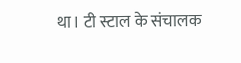था। टी स्टाल के संचालक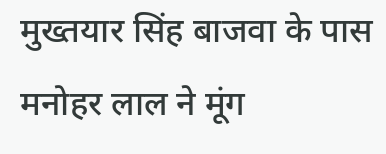मुख्तयार सिंह बाजवा के पास मनोहर लाल ने मूंग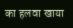का हलवा खाया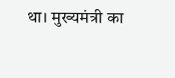था। मुख्यमंत्री का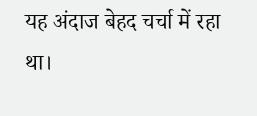यह अंदाज बेहद चर्चा में रहा था।